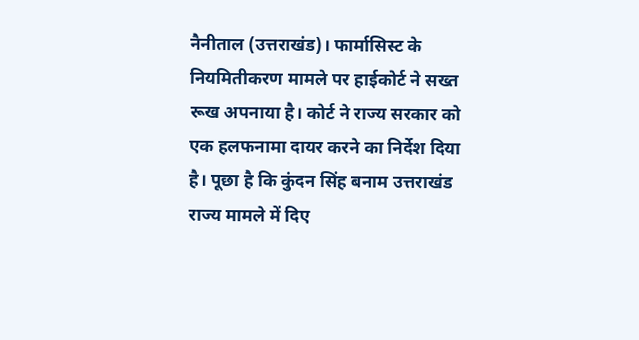नैनीताल (उत्तराखंड)। फार्मासिस्ट के नियमितीकरण मामले पर हाईकोर्ट ने सख्त रूख अपनाया है। कोर्ट ने राज्य सरकार को एक हलफनामा दायर करने का निर्देश दिया है। पूछा है कि कुंदन सिंह बनाम उत्तराखंड राज्य मामले में दिए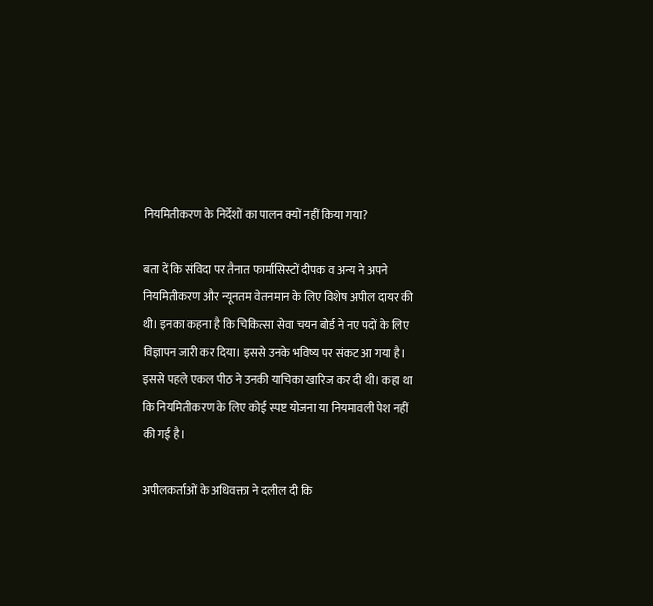नियमितीकरण के निर्देशों का पालन क्यों नहीं किया गया?

बता दें कि संविदा पर तैनात फार्मासिस्टों दीपक व अन्य ने अपने नियमितीकरण और न्यूनतम वेतनमान के लिए विशेष अपील दायर की थी। इनका कहना है कि चिकित्सा सेवा चयन बोर्ड ने नए पदों के लिए विज्ञापन जारी कर दिया। इससे उनके भविष्य पर संकट आ गया है। इससे पहले एकल पीठ ने उनकी याचिका खारिज कर दी थी। कहा था कि नियमितीकरण के लिए कोई स्पष्ट योजना या नियमावली पेश नहीं की गई है।

अपीलकर्ताओं के अधिवक्ता ने दलील दी कि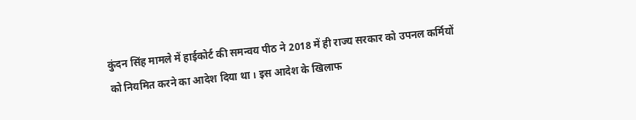कुंदन सिंह मामले में हाईकोर्ट की समन्वय पीठ ने 2018 में ही राज्य सरकार को उपनल कर्मियों को नियमित करने का आदेश दिया था। इस आदेश के खिलाफ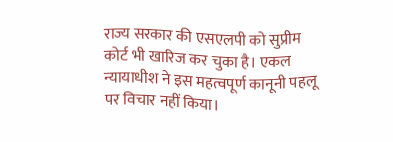राज्य सरकार की एसएलपी को सुप्रीम कोर्ट भी खारिज कर चुका है। एकल न्यायाधीश ने इस महत्वपूर्ण कानूनी पहलू पर विचार नहीं किया।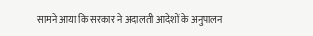सामने आया कि सरकार ने अदालती आदेशों के अनुपालन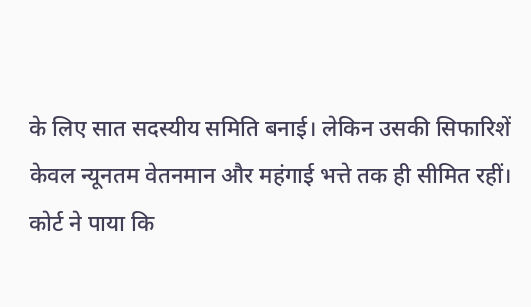के लिए सात सदस्यीय समिति बनाई। लेकिन उसकी सिफारिशें केवल न्यूनतम वेतनमान और महंगाई भत्ते तक ही सीमित रहीं। कोर्ट ने पाया कि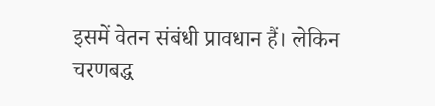इसमें वेतन संबंधी प्रावधान हैं। लेकिन चरणबद्ध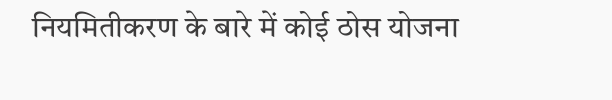नियमितीकरण के बारे में कोई ठोस योजना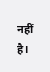नहीं है।